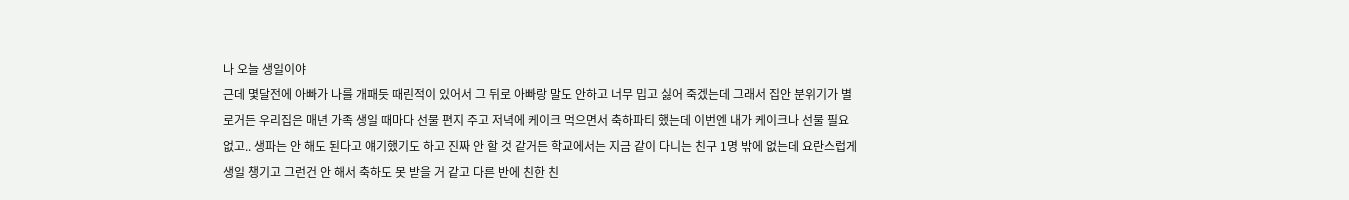나 오늘 생일이야
근데 몇달전에 아빠가 나를 개패듯 때린적이 있어서 그 뒤로 아빠랑 말도 안하고 너무 밉고 싫어 죽겠는데 그래서 집안 분위기가 별로거든 우리집은 매년 가족 생일 때마다 선물 편지 주고 저녁에 케이크 먹으면서 축하파티 했는데 이번엔 내가 케이크나 선물 필요없고.. 생파는 안 해도 된다고 얘기했기도 하고 진짜 안 할 것 같거든 학교에서는 지금 같이 다니는 친구 1명 밖에 없는데 요란스럽게 생일 챙기고 그런건 안 해서 축하도 못 받을 거 같고 다른 반에 친한 친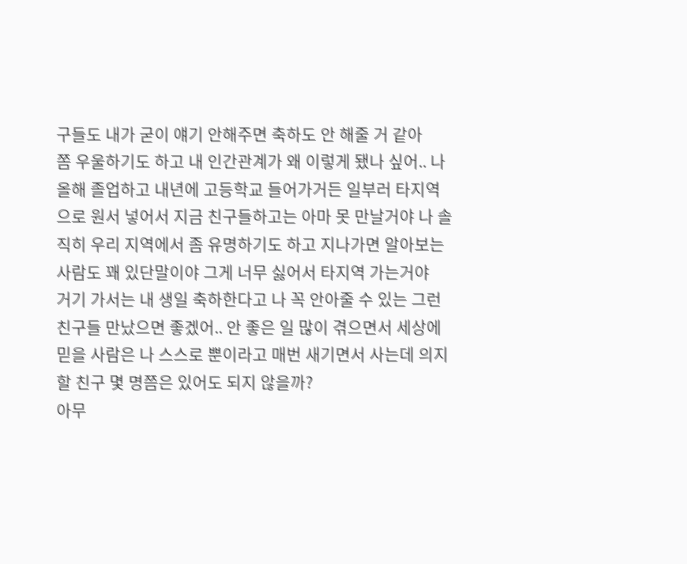구들도 내가 굳이 얘기 안해주면 축하도 안 해줄 거 같아
쫌 우울하기도 하고 내 인간관계가 왜 이렇게 됐나 싶어.. 나 올해 졸업하고 내년에 고등학교 들어가거든 일부러 타지역으로 원서 넣어서 지금 친구들하고는 아마 못 만날거야 나 솔직히 우리 지역에서 좀 유명하기도 하고 지나가면 알아보는 사람도 꽤 있단말이야 그게 너무 싫어서 타지역 가는거야
거기 가서는 내 생일 축하한다고 나 꼭 안아줄 수 있는 그런 친구들 만났으면 좋겠어.. 안 좋은 일 많이 겪으면서 세상에 믿을 사람은 나 스스로 뿐이라고 매번 새기면서 사는데 의지할 친구 몇 명쯤은 있어도 되지 않을까?
아무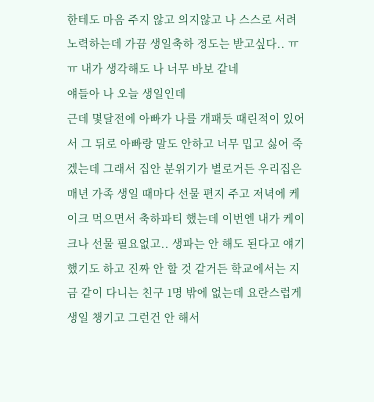한테도 마음 주지 않고 의지않고 나 스스로 서려 노력하는데 가끔 생일축하 정도는 받고싶다.. ㅠㅠ 내가 생각해도 나 너무 바보 같네
얘들아 나 오늘 생일인데
근데 몇달전에 아빠가 나를 개패듯 때린적이 있어서 그 뒤로 아빠랑 말도 안하고 너무 밉고 싫어 죽겠는데 그래서 집안 분위기가 별로거든 우리집은 매년 가족 생일 때마다 선물 편지 주고 저녁에 케이크 먹으면서 축하파티 했는데 이번엔 내가 케이크나 선물 필요없고.. 생파는 안 해도 된다고 얘기했기도 하고 진짜 안 할 것 같거든 학교에서는 지금 같이 다니는 친구 1명 밖에 없는데 요란스럽게 생일 챙기고 그런건 안 해서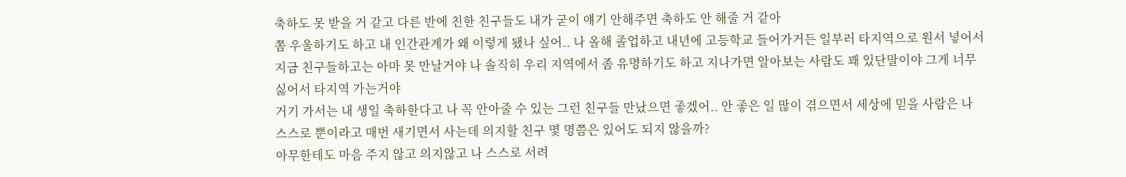축하도 못 받을 거 같고 다른 반에 친한 친구들도 내가 굳이 얘기 안해주면 축하도 안 해줄 거 같아
쫌 우울하기도 하고 내 인간관계가 왜 이렇게 됐나 싶어.. 나 올해 졸업하고 내년에 고등학교 들어가거든 일부러 타지역으로 원서 넣어서 지금 친구들하고는 아마 못 만날거야 나 솔직히 우리 지역에서 좀 유명하기도 하고 지나가면 알아보는 사람도 꽤 있단말이야 그게 너무 싫어서 타지역 가는거야
거기 가서는 내 생일 축하한다고 나 꼭 안아줄 수 있는 그런 친구들 만났으면 좋겠어.. 안 좋은 일 많이 겪으면서 세상에 믿을 사람은 나 스스로 뿐이라고 매번 새기면서 사는데 의지할 친구 몇 명쯤은 있어도 되지 않을까?
아무한테도 마음 주지 않고 의지않고 나 스스로 서려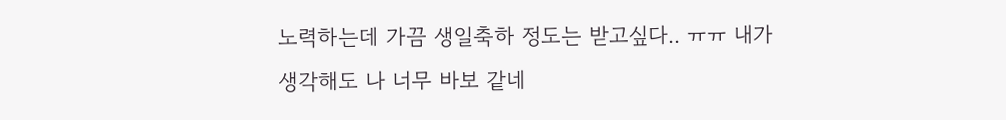노력하는데 가끔 생일축하 정도는 받고싶다.. ㅠㅠ 내가 생각해도 나 너무 바보 같네